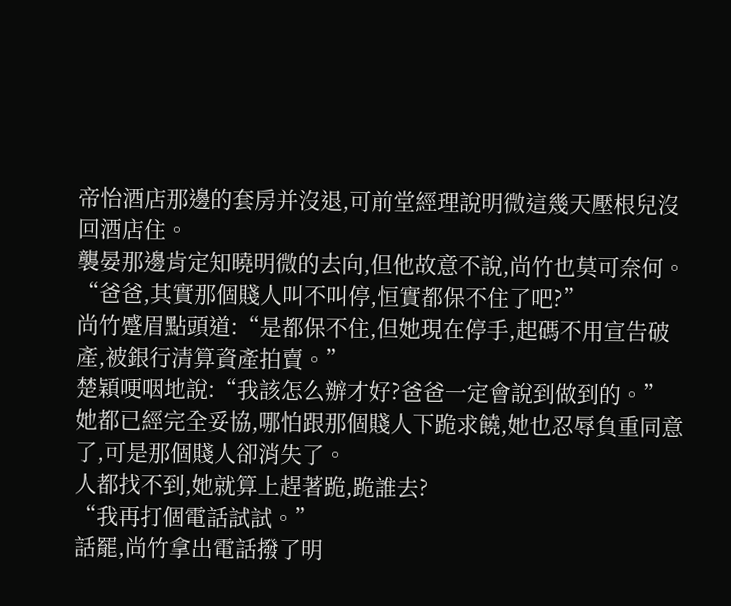帝怡酒店那邊的套房并沒退,可前堂經理說明微這幾天壓根兒沒回酒店住。
襲晏那邊肯定知曉明微的去向,但他故意不說,尚竹也莫可奈何。
“爸爸,其實那個賤人叫不叫停,恒實都保不住了吧?”
尚竹蹙眉點頭道:“是都保不住,但她現在停手,起碼不用宣告破產,被銀行清算資產拍賣。”
楚穎哽咽地說:“我該怎么辦才好?爸爸一定會說到做到的。”
她都已經完全妥協,哪怕跟那個賤人下跪求饒,她也忍辱負重同意了,可是那個賤人卻消失了。
人都找不到,她就算上趕著跪,跪誰去?
“我再打個電話試試。”
話罷,尚竹拿出電話撥了明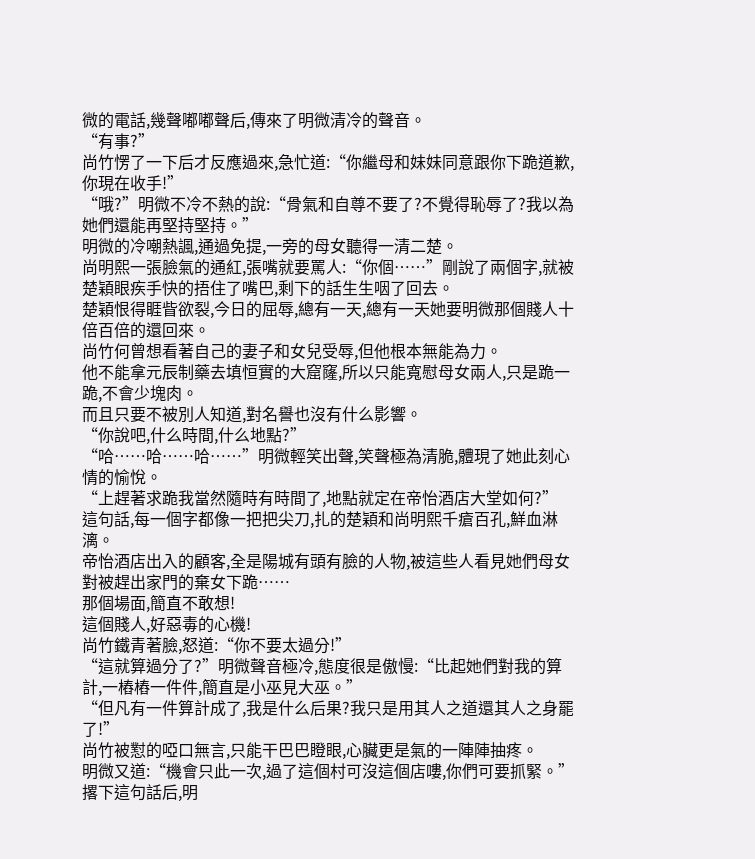微的電話,幾聲嘟嘟聲后,傳來了明微清冷的聲音。
“有事?”
尚竹愣了一下后才反應過來,急忙道:“你繼母和妹妹同意跟你下跪道歉,你現在收手!”
“哦?”明微不冷不熱的說:“骨氣和自尊不要了?不覺得恥辱了?我以為她們還能再堅持堅持。”
明微的冷嘲熱諷,通過免提,一旁的母女聽得一清二楚。
尚明熙一張臉氣的通紅,張嘴就要罵人:“你個……”剛說了兩個字,就被楚穎眼疾手快的捂住了嘴巴,剩下的話生生咽了回去。
楚穎恨得睚眥欲裂,今日的屈辱,總有一天,總有一天她要明微那個賤人十倍百倍的還回來。
尚竹何曾想看著自己的妻子和女兒受辱,但他根本無能為力。
他不能拿元辰制藥去填恒實的大窟窿,所以只能寬慰母女兩人,只是跪一跪,不會少塊肉。
而且只要不被別人知道,對名譽也沒有什么影響。
“你說吧,什么時間,什么地點?”
“哈……哈……哈……”明微輕笑出聲,笑聲極為清脆,體現了她此刻心情的愉悅。
“上趕著求跪我當然隨時有時間了,地點就定在帝怡酒店大堂如何?”
這句話,每一個字都像一把把尖刀,扎的楚穎和尚明熙千瘡百孔,鮮血淋漓。
帝怡酒店出入的顧客,全是陽城有頭有臉的人物,被這些人看見她們母女對被趕出家門的棄女下跪……
那個場面,簡直不敢想!
這個賤人,好惡毒的心機!
尚竹鐵青著臉,怒道:“你不要太過分!”
“這就算過分了?”明微聲音極冷,態度很是傲慢:“比起她們對我的算計,一樁樁一件件,簡直是小巫見大巫。”
“但凡有一件算計成了,我是什么后果?我只是用其人之道還其人之身罷了!”
尚竹被懟的啞口無言,只能干巴巴瞪眼,心臟更是氣的一陣陣抽疼。
明微又道:“機會只此一次,過了這個村可沒這個店嘍,你們可要抓緊。”
撂下這句話后,明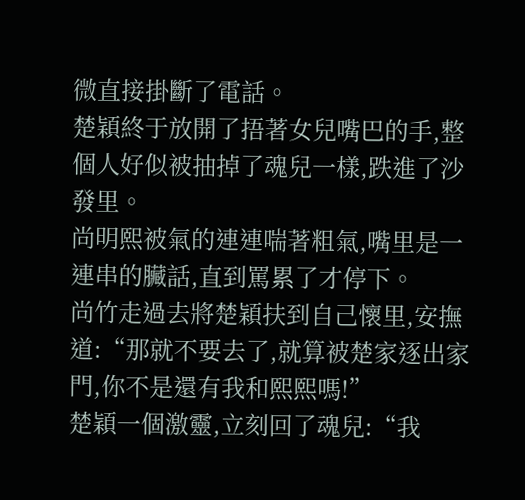微直接掛斷了電話。
楚穎終于放開了捂著女兒嘴巴的手,整個人好似被抽掉了魂兒一樣,跌進了沙發里。
尚明熙被氣的連連喘著粗氣,嘴里是一連串的臟話,直到罵累了才停下。
尚竹走過去將楚穎扶到自己懷里,安撫道:“那就不要去了,就算被楚家逐出家門,你不是還有我和熙熙嗎!”
楚穎一個激靈,立刻回了魂兒:“我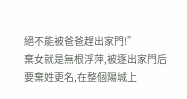絕不能被爸爸趕出家門!”
棄女就是無根浮萍,被逐出家門后要棄姓更名,在整個陽城上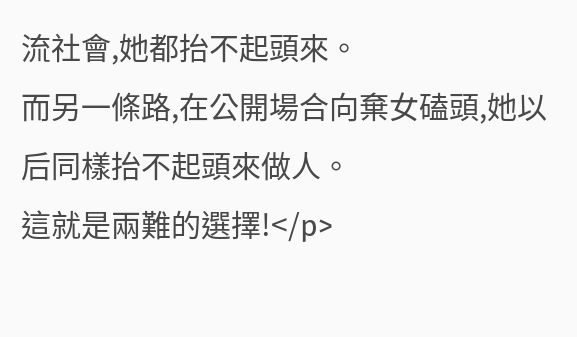流社會,她都抬不起頭來。
而另一條路,在公開場合向棄女磕頭,她以后同樣抬不起頭來做人。
這就是兩難的選擇!</p>